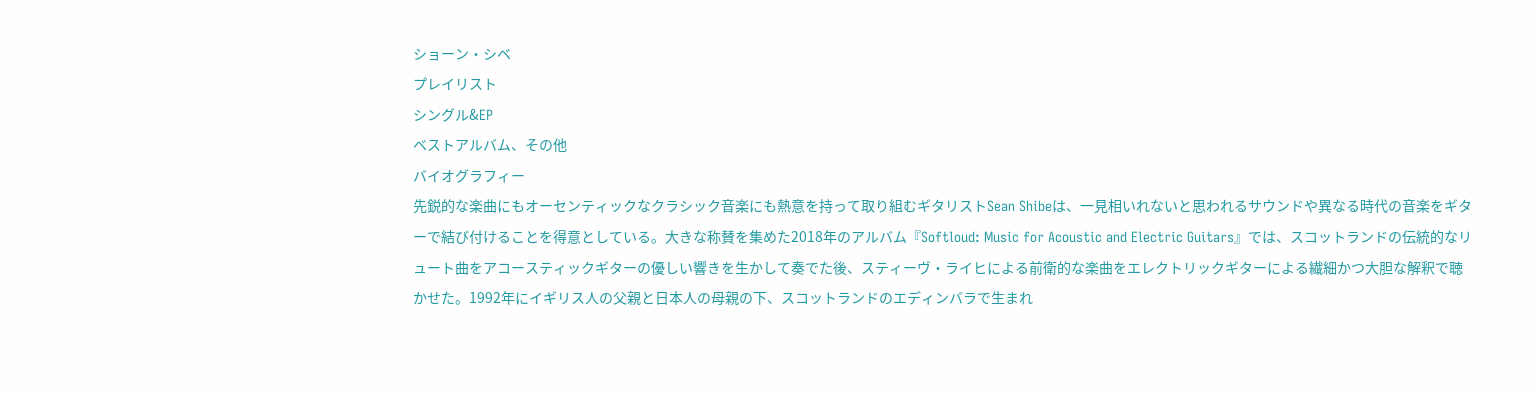ショーン・シベ
プレイリスト
シングル&EP
ベストアルバム、その他
バイオグラフィー
先鋭的な楽曲にもオーセンティックなクラシック音楽にも熱意を持って取り組むギタリストSean Shibeは、一見相いれないと思われるサウンドや異なる時代の音楽をギターで結び付けることを得意としている。大きな称賛を集めた2018年のアルバム『Softloud: Music for Acoustic and Electric Guitars』では、スコットランドの伝統的なリュート曲をアコースティックギターの優しい響きを生かして奏でた後、スティーヴ・ライヒによる前衛的な楽曲をエレクトリックギターによる繊細かつ大胆な解釈で聴かせた。1992年にイギリス人の父親と日本人の母親の下、スコットランドのエディンバラで生まれ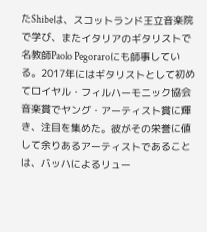たShibeは、スコットランド王立音楽院で学び、またイタリアのギタリストで名教師Paolo Pegoraroにも師事している。2017年にはギタリストとして初めてロイヤル・フィルハーモニック協会音楽賞でヤング・アーティスト賞に輝き、注目を集めた。彼がその栄誉に値して余りあるアーティストであることは、バッハによるリュー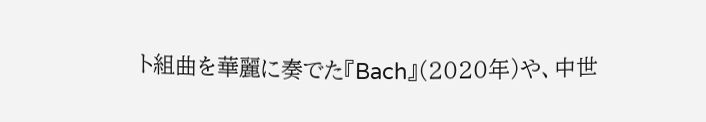ト組曲を華麗に奏でた『Bach』(2020年)や、中世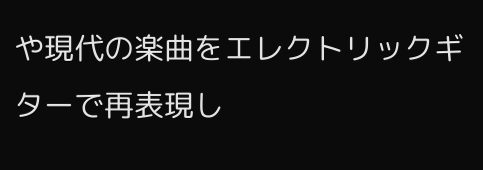や現代の楽曲をエレクトリックギターで再表現し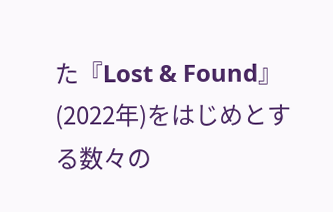た『Lost & Found』(2022年)をはじめとする数々の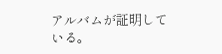アルバムが証明している。